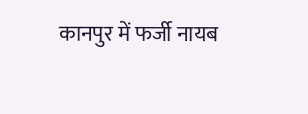कानपुर में फर्जी नायब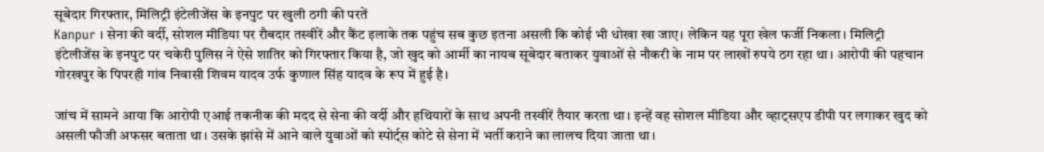सूबेदार गिरफ्तार, मिलिट्री इंटेलीजेंस के इनपुट पर खुली ठगी की परतें
Kanpur । सेना की वर्दी, सोशल मीडिया पर रौबदार तस्वीरें और कैंट इलाके तक पहुंच सब कुछ इतना असली कि कोई भी धोखा खा जाए। लेकिन यह पूरा खेल फर्जी निकला। मिलिट्री इंटेलीजेंस के इनपुट पर चकेरी पुलिस ने ऐसे शातिर को गिरफ्तार किया है, जो खुद को आर्मी का नायब सूबेदार बताकर युवाओं से नौकरी के नाम पर लाखों रुपये ठग रहा था। आरोपी की पहचान गोरखपुर के पिपरही गांव निवासी शिवम यादव उर्फ कुणाल सिंह यादव के रूप में हुई है।

जांच में सामने आया कि आरोपी एआई तकनीक की मदद से सेना की वर्दी और हथियारों के साथ अपनी तस्वीरें तैयार करता था। इन्हें वह सोशल मीडिया और व्हाट्सएप डीपी पर लगाकर खुद को असली फौजी अफसर बताता था। उसके झांसे में आने वाले युवाओं को स्पोर्ट्स कोटे से सेना में भर्ती कराने का लालच दिया जाता था।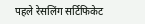पहले रेसलिंग सर्टिफिकेट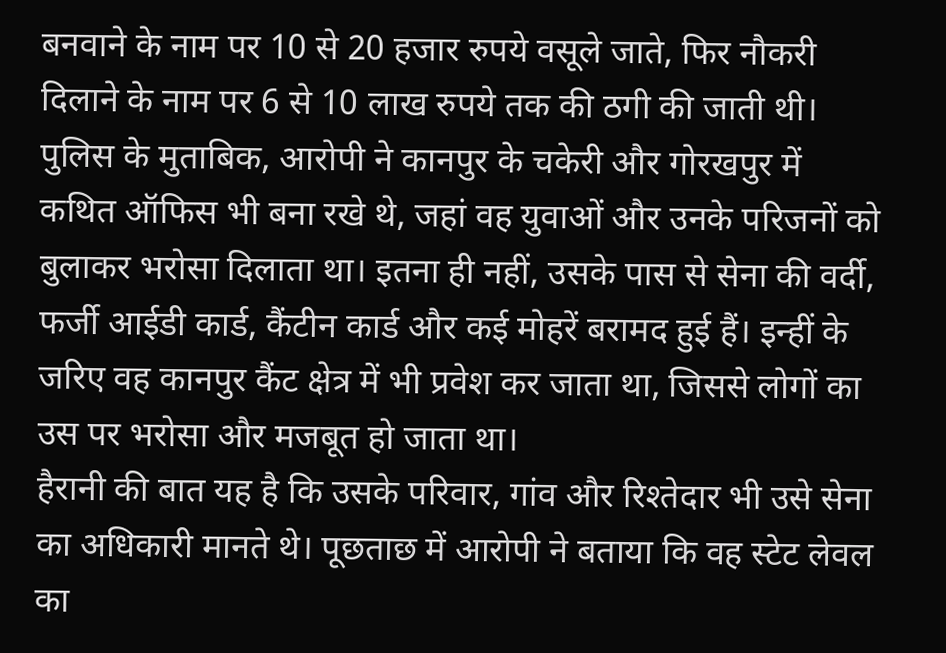बनवाने के नाम पर 10 से 20 हजार रुपये वसूले जाते, फिर नौकरी दिलाने के नाम पर 6 से 10 लाख रुपये तक की ठगी की जाती थी।
पुलिस के मुताबिक, आरोपी ने कानपुर के चकेरी और गोरखपुर में कथित ऑफिस भी बना रखे थे, जहां वह युवाओं और उनके परिजनों को बुलाकर भरोसा दिलाता था। इतना ही नहीं, उसके पास से सेना की वर्दी, फर्जी आईडी कार्ड, कैंटीन कार्ड और कई मोहरें बरामद हुई हैं। इन्हीं के जरिए वह कानपुर कैंट क्षेत्र में भी प्रवेश कर जाता था, जिससे लोगों का उस पर भरोसा और मजबूत हो जाता था।
हैरानी की बात यह है कि उसके परिवार, गांव और रिश्तेदार भी उसे सेना का अधिकारी मानते थे। पूछताछ में आरोपी ने बताया कि वह स्टेट लेवल का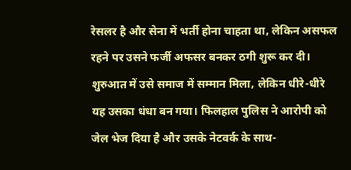रेसलर है और सेना में भर्ती होना चाहता था, लेकिन असफल रहने पर उसने फर्जी अफसर बनकर ठगी शुरू कर दी। शुरुआत में उसे समाज में सम्मान मिला, लेकिन धीरे-धीरे यह उसका धंधा बन गया। फिलहाल पुलिस ने आरोपी को जेल भेज दिया है और उसके नेटवर्क के साथ-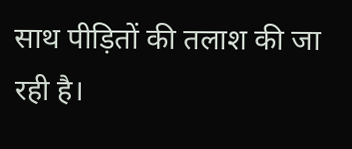साथ पीड़ितों की तलाश की जा रही है।